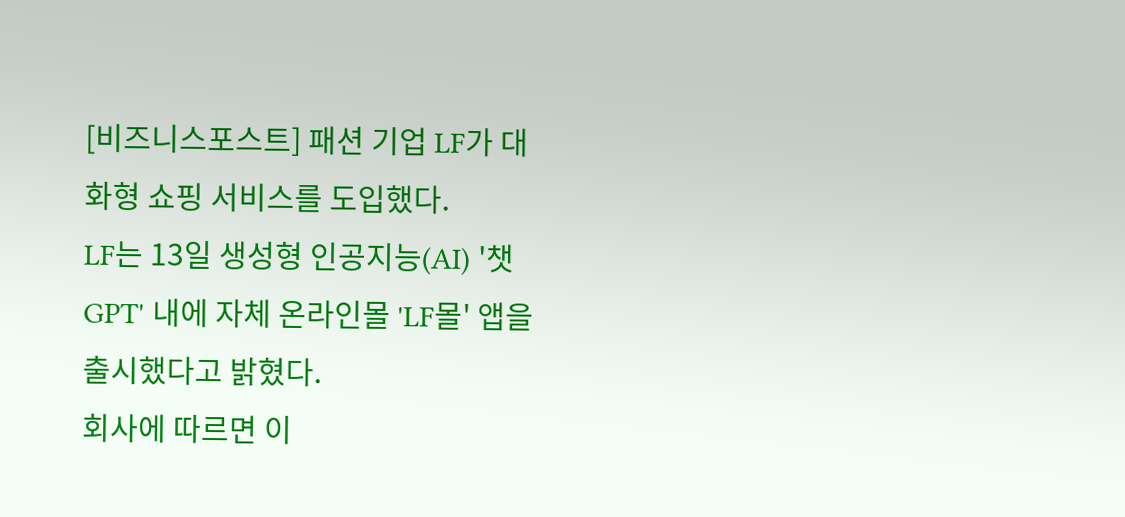[비즈니스포스트] 패션 기업 LF가 대화형 쇼핑 서비스를 도입했다.
LF는 13일 생성형 인공지능(AI) '챗GPT' 내에 자체 온라인몰 'LF몰' 앱을 출시했다고 밝혔다.
회사에 따르면 이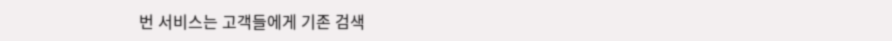번 서비스는 고객들에게 기존 검색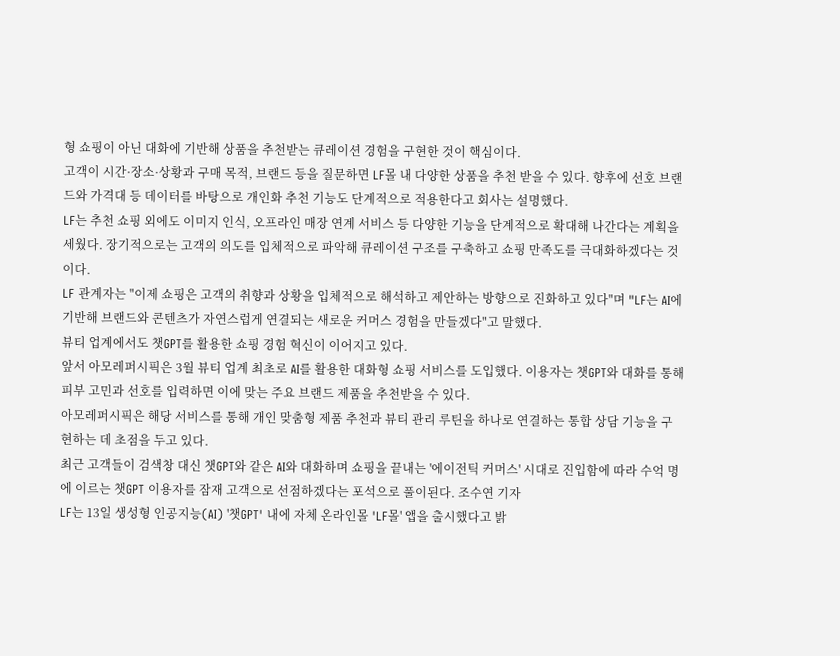형 쇼핑이 아닌 대화에 기반해 상품을 추천받는 큐레이션 경험을 구현한 것이 핵심이다.
고객이 시간·장소·상황과 구매 목적, 브랜드 등을 질문하면 LF몰 내 다양한 상품을 추천 받을 수 있다. 향후에 선호 브랜드와 가격대 등 데이터를 바탕으로 개인화 추천 기능도 단계적으로 적용한다고 회사는 설명했다.
LF는 추천 쇼핑 외에도 이미지 인식, 오프라인 매장 연계 서비스 등 다양한 기능을 단계적으로 확대해 나간다는 계획을 세웠다. 장기적으로는 고객의 의도를 입체적으로 파악해 큐레이션 구조를 구축하고 쇼핑 만족도를 극대화하겠다는 것이다.
LF 관계자는 "이제 쇼핑은 고객의 취향과 상황을 입체적으로 해석하고 제안하는 방향으로 진화하고 있다"며 "LF는 AI에 기반해 브랜드와 콘텐츠가 자연스럽게 연결되는 새로운 커머스 경험을 만들겠다"고 말했다.
뷰티 업계에서도 챗GPT를 활용한 쇼핑 경험 혁신이 이어지고 있다.
앞서 아모레퍼시픽은 3월 뷰티 업계 최초로 AI를 활용한 대화형 쇼핑 서비스를 도입했다. 이용자는 챗GPT와 대화를 통해 피부 고민과 선호를 입력하면 이에 맞는 주요 브랜드 제품을 추천받을 수 있다.
아모레퍼시픽은 해당 서비스를 통해 개인 맞춤형 제품 추천과 뷰티 관리 루틴을 하나로 연결하는 통합 상담 기능을 구현하는 데 초점을 두고 있다.
최근 고객들이 검색창 대신 챗GPT와 같은 AI와 대화하며 쇼핑을 끝내는 '에이전틱 커머스' 시대로 진입함에 따라 수억 명에 이르는 챗GPT 이용자를 잠재 고객으로 선점하겠다는 포석으로 풀이된다. 조수연 기자
LF는 13일 생성형 인공지능(AI) '챗GPT' 내에 자체 온라인몰 'LF몰' 앱을 출시했다고 밝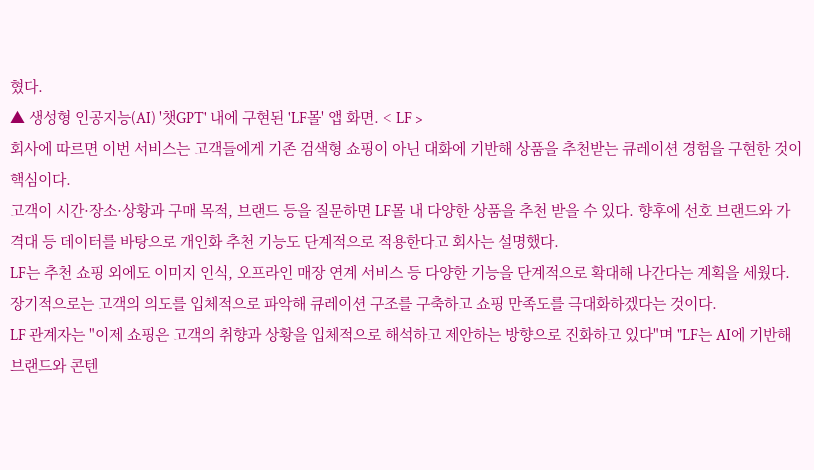혔다.
▲ 생성형 인공지능(AI) '챗GPT' 내에 구현된 'LF몰' 앱 화면. < LF >
회사에 따르면 이번 서비스는 고객들에게 기존 검색형 쇼핑이 아닌 대화에 기반해 상품을 추천받는 큐레이션 경험을 구현한 것이 핵심이다.
고객이 시간·장소·상황과 구매 목적, 브랜드 등을 질문하면 LF몰 내 다양한 상품을 추천 받을 수 있다. 향후에 선호 브랜드와 가격대 등 데이터를 바탕으로 개인화 추천 기능도 단계적으로 적용한다고 회사는 설명했다.
LF는 추천 쇼핑 외에도 이미지 인식, 오프라인 매장 연계 서비스 등 다양한 기능을 단계적으로 확대해 나간다는 계획을 세웠다. 장기적으로는 고객의 의도를 입체적으로 파악해 큐레이션 구조를 구축하고 쇼핑 만족도를 극대화하겠다는 것이다.
LF 관계자는 "이제 쇼핑은 고객의 취향과 상황을 입체적으로 해석하고 제안하는 방향으로 진화하고 있다"며 "LF는 AI에 기반해 브랜드와 콘텐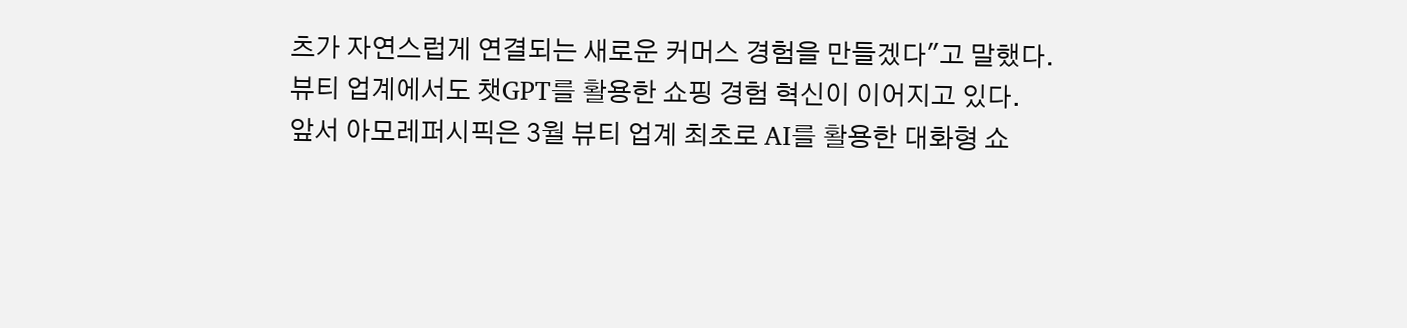츠가 자연스럽게 연결되는 새로운 커머스 경험을 만들겠다"고 말했다.
뷰티 업계에서도 챗GPT를 활용한 쇼핑 경험 혁신이 이어지고 있다.
앞서 아모레퍼시픽은 3월 뷰티 업계 최초로 AI를 활용한 대화형 쇼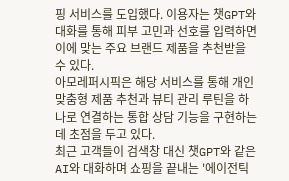핑 서비스를 도입했다. 이용자는 챗GPT와 대화를 통해 피부 고민과 선호를 입력하면 이에 맞는 주요 브랜드 제품을 추천받을 수 있다.
아모레퍼시픽은 해당 서비스를 통해 개인 맞춤형 제품 추천과 뷰티 관리 루틴을 하나로 연결하는 통합 상담 기능을 구현하는 데 초점을 두고 있다.
최근 고객들이 검색창 대신 챗GPT와 같은 AI와 대화하며 쇼핑을 끝내는 '에이전틱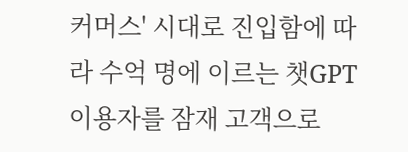커머스' 시대로 진입함에 따라 수억 명에 이르는 챗GPT 이용자를 잠재 고객으로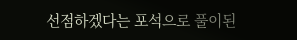선점하겠다는 포석으로 풀이된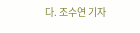다. 조수연 기자